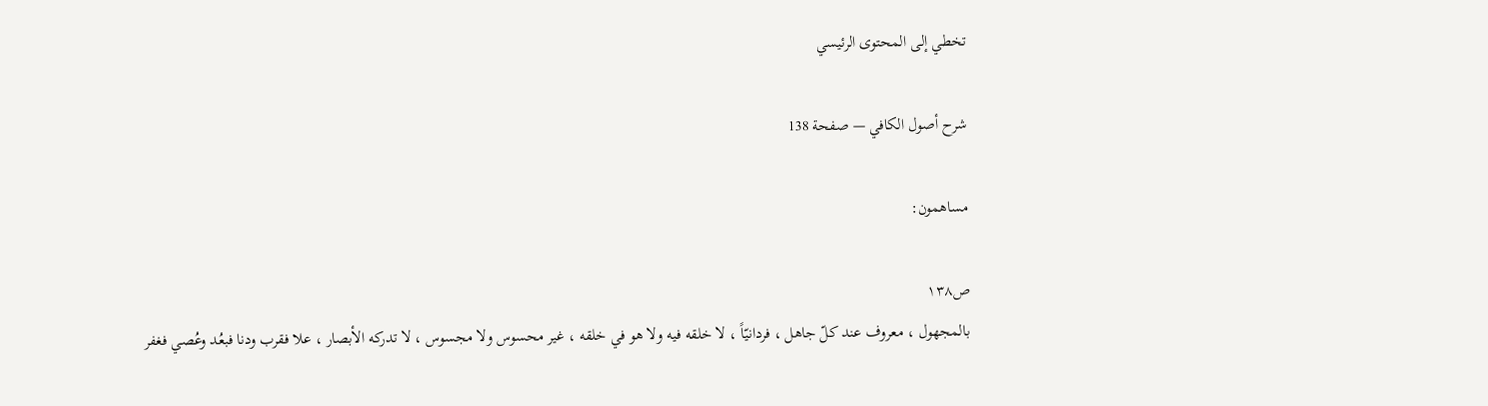تخطي إلى المحتوى الرئيسي

شرح أصول الكافي — صفحة 138

مساهمون:

ص١٣٨
بالمجهول ، معروف عند كلّ جاهل ، فردانيّاً ، لا خلقه فيه ولا هو في خلقه ، غير محسوس ولا مجسوس ، لا تدركه الأبصار ، علا فقرب ودنا فبعُد وعُصي فغفر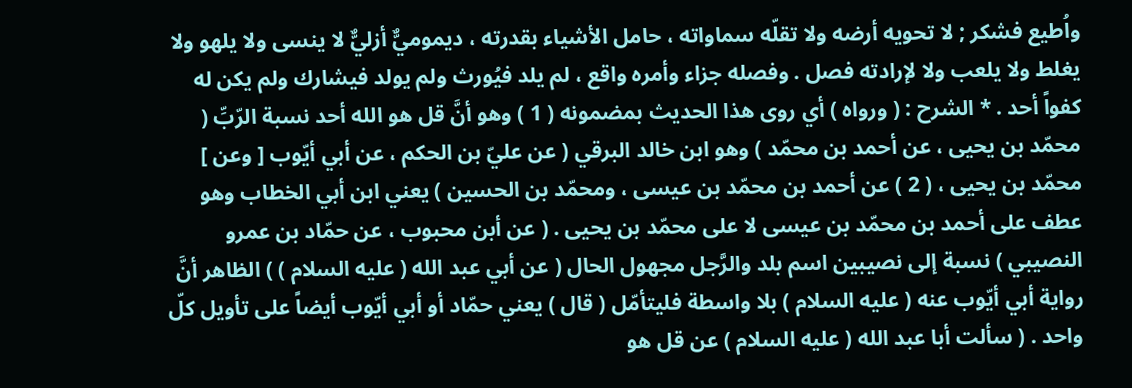واُطيع فشكر ; لا تحويه أرضه ولا تقلّه سماواته ، حامل الأشياء بقدرته ، ديموميٌّ أزليٌّ لا ينسى ولا يلهو ولا يغلط ولا يلعب ولا لإرادته فصل . وفصله جزاء وأمره واقع ، لم يلد فيُورث ولم يولد فيشارك ولم يكن له كفواً أحد . * الشرح : ( ورواه ) أي روى هذا الحديث بمضمونه ( 1 ) وهو أنَّ قل هو الله أحد نسبة الرّبِّ ( محمّد بن يحيى ، عن أحمد بن محمّد ) وهو ابن خالد البرقي ( عن عليّ بن الحكم ، عن أبي أيّوب [ وعن ] محمّد بن يحيى ، ( 2 ) عن أحمد بن محمّد بن عيسى ، ومحمّد بن الحسين ) يعني ابن أبي الخطاب وهو عطف على أحمد بن محمّد بن عيسى لا على محمّد بن يحيى . ( عن أبن محبوب ، عن حمّاد بن عمرو النصيبي ) نسبة إلى نصيبين اسم بلد والرَّجل مجهول الحال ( عن أبي عبد الله ( عليه السلام ) ) الظاهر أنَّ رواية أبي أيّوب عنه ( عليه السلام ) بلا واسطة فليتأمّل ( قال ) يعني حمّاد أو أبي أيّوب أيضاً على تأويل كلّ واحد . ( سألت أبا عبد الله ( عليه السلام ) عن قل هو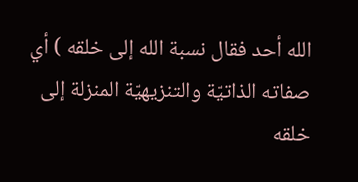الله أحد فقال نسبة الله إلى خلقه ) أي صفاته الذاتيّة والتنزيهيّة المنزلة إلى خلقه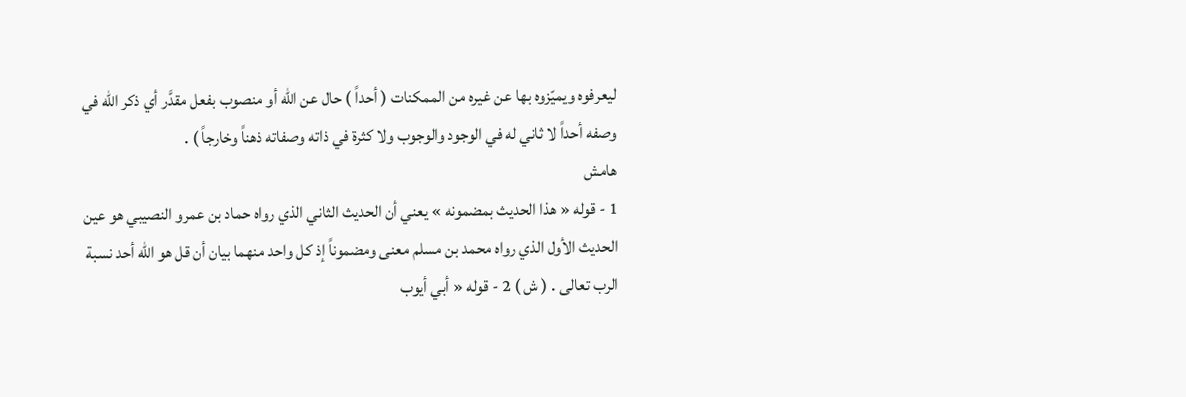ليعرفوه ويميّزوه بها عن غيره من الممكنات ( أحداً ) حال عن الله أو منصوب بفعل مقدَّر أي ذكر الله في وصفه أحداً لا ثاني له في الوجود والوجوب ولا كثرة في ذاته وصفاته ذهناً وخارجاً ) .
هامش
1 - قوله « هذا الحديث بمضمونه » يعني أن الحديث الثاني الذي رواه حماد بن عمرو النصيبي هو عين الحديث الأول الذي رواه محمد بن مسلم معنى ومضموناً إذ كل واحد منهما بيان أن قل هو الله أحد نسبة الرب تعالى . ( ش ) 2 - قوله « أبي أيوب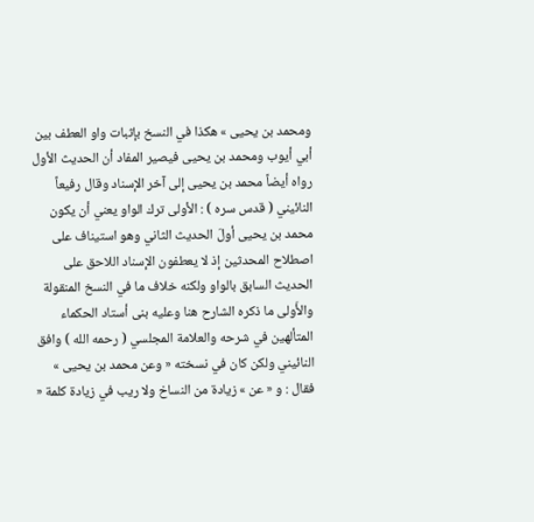ومحمد بن يحيى » هكذا في النسخ بإثبات واو العطف بين أبي أيوب ومحمد بن يحيى فيصير المفاد أن الحديث الأول رواه أيضاً محمد بن يحيى إلى آخر الإسناد وقال رفيعاً النائيني ( قدس سره ) : الأولى ترك الواو يعني أن يكون محمد بن يحيى أولَ الحديث الثاني وهو استيناف على اصطلاح المحدثين إذ لا يعطفون الإسناد اللاحق على الحديث السابق بالواو ولكنه خلاف ما في النسخ المنقولة والأَولى ما ذكره الشارح هنا وعليه بنى أستاد الحكماء المتألهين في شرحه والعلامة المجلسي ( رحمه الله ) وافق النائيني ولكن كان في نسخته « وعن محمد بن يحيى » فقال : و « عن » زيادة من النساخ ولا ريب في زيادة كلمة «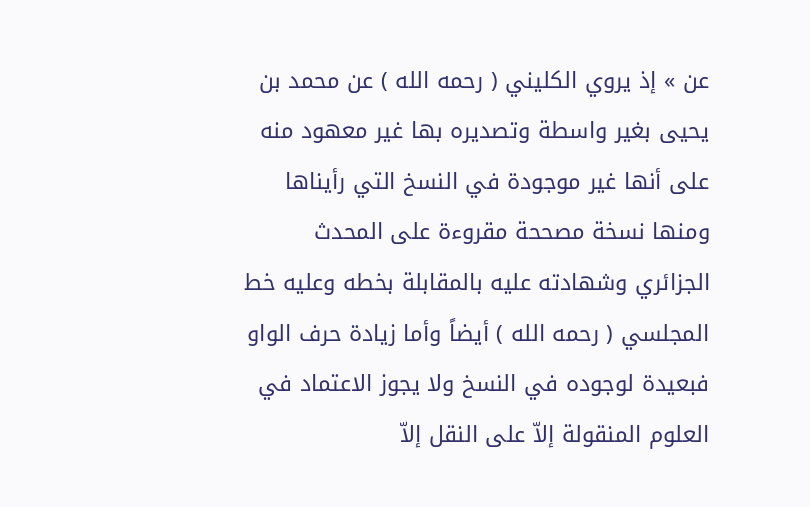عن » إذ يروي الكليني ( رحمه الله ) عن محمد بن يحيى بغير واسطة وتصديره بها غير معهود منه على أنها غير موجودة في النسخ التي رأيناها ومنها نسخة مصححة مقروءة على المحدث الجزائري وشهادته عليه بالمقابلة بخطه وعليه خط المجلسي ( رحمه الله ) أيضاً وأما زيادة حرف الواو فبعيدة لوجوده في النسخ ولا يجوز الاعتماد في العلوم المنقولة إلاّ على النقل إلاّ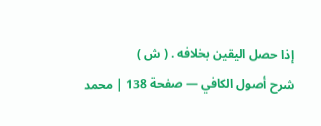إذا حصل اليقين بخلافه . ( ش )
شرح أصول الكافي — صفحة 138 | محمد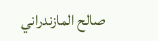صالح المازندراني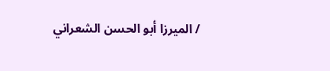/ الميرزا أبو الحسن الشعراني